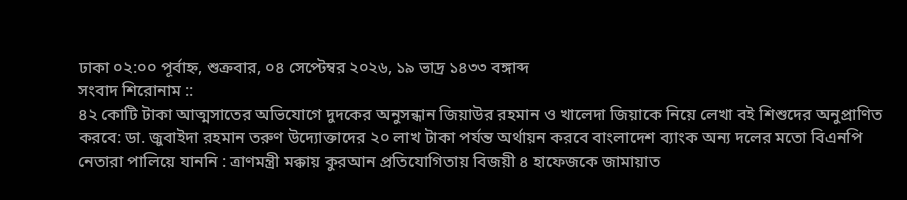ঢাকা ০২:০০ পূর্বাহ্ন, শুক্রবার, ০৪ সেপ্টেম্বর ২০২৬, ১৯ ভাদ্র ১৪৩৩ বঙ্গাব্দ
সংবাদ শিরোনাম ::
৪২ কোটি টাকা আত্মসাতের অভিযোগে দুদকের অনুসন্ধান জিয়াউর রহমান ও খালেদা জিয়াকে নিয়ে লেখা বই শিশুদের অনুপ্রাণিত করবে: ডা. জুবাইদা রহমান তরুণ উদ্যোক্তাদের ২০ লাখ টাকা পর্যন্ত অর্থায়ন করবে বাংলাদেশ ব্যাংক অন্য দলের মতো বিএনপি নেতারা পালিয়ে যাননি : ত্রাণমন্ত্রী মক্কায় কুরআন প্রতিযোগিতায় বিজয়ী ৪ হাফেজকে জামায়াত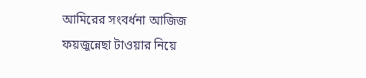আমিরের সংবর্ধনা আজিজ ফয়জুন্নেছা টাওয়ার নিয়ে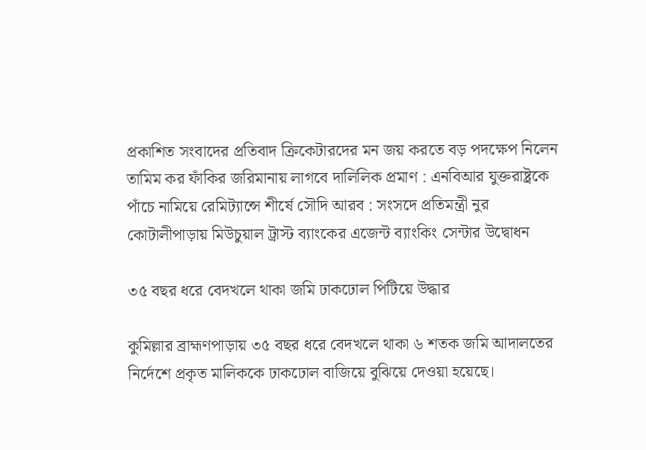প্রকাশিত সংবাদের প্রতিবাদ ক্রিকেটারদের মন জয় করতে বড় পদক্ষেপ নিলেন তামিম কর ফাঁকির জরিমানায় লাগবে দালিলিক প্রমাণ : এনবিআর যুক্তরাষ্ট্রকে পাঁচে নামিয়ে রেমিট্যান্সে শীর্ষে সৌদি আরব : সংসদে প্রতিমন্ত্রী নুর কোটালীপাড়ায় মিউচুয়াল ট্রাস্ট ব্যাংকের এজেন্ট ব্যাংকিং সেন্টার উদ্বোধন

৩৫ বছর ধরে বেদখলে থাকা জমি ঢাকঢোল পিটিয়ে উদ্ধার

কুমিল্লার ব্রাহ্মণপাড়ায় ৩৫ বছর ধরে বেদখলে থাকা ৬ শতক জমি আদালতের নির্দেশে প্রকৃত মালিককে ঢাকঢোল বাজিয়ে বুঝিয়ে দেওয়া হয়েছে।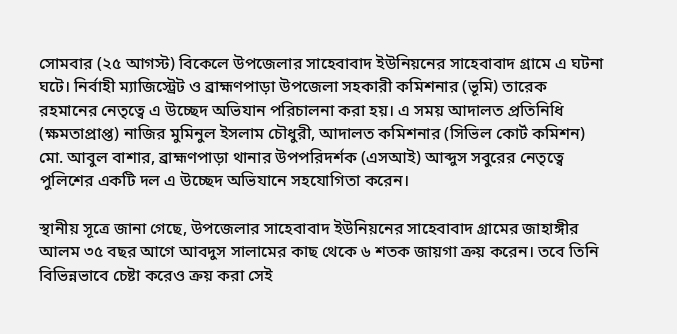সোমবার (২৫ আগস্ট) বিকেলে উপজেলার সাহেবাবাদ ইউনিয়নের সাহেবাবাদ গ্রামে এ ঘটনা ঘটে। নির্বাহী ম্যাজিস্ট্রেট ও ব্রাহ্মণপাড়া উপজেলা সহকারী কমিশনার (ভূমি) তারেক রহমানের নেতৃত্বে এ উচ্ছেদ অভিযান পরিচালনা করা হয়। এ সময় আদালত প্রতিনিধি (ক্ষমতাপ্রাপ্ত) নাজির মুমিনুল ইসলাম চৌধুরী, আদালত কমিশনার (সিভিল কোর্ট কমিশন) মো. আবুল বাশার, ব্রাহ্মণপাড়া থানার উপপরিদর্শক (এসআই) আব্দুস সবুরের নেতৃত্বে পুলিশের একটি দল এ উচ্ছেদ অভিযানে সহযোগিতা করেন।

স্থানীয় সূত্রে জানা গেছে, উপজেলার সাহেবাবাদ ইউনিয়নের সাহেবাবাদ গ্রামের জাহাঙ্গীর আলম ৩৫ বছর আগে আবদুস সালামের কাছ থেকে ৬ শতক জায়গা ক্রয় করেন। তবে তিনি বিভিন্নভাবে চেষ্টা করেও ক্রয় করা সেই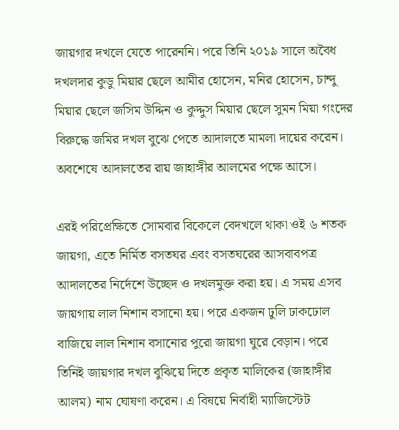জায়গার দখলে যেতে পারেননি। পরে তিনি ২০১৯ সালে অবৈধ দখলদার কুডু মিয়ার ছেলে আমীর হোসেন, মনির হোসেন, চান্দু মিয়ার ছেলে জসিম উদ্দিন ও কুদ্দুস মিয়ার ছেলে সুমন মিয়া গংদের বিরুদ্ধে জমির দখল বুঝে পেতে আদালতে মামলা দায়ের করেন। অবশেষে আদালতের রায় জাহাঙ্গীর আলমের পক্ষে আসে।

এরই পরিপ্রেক্ষিতে সোমবার বিকেলে বেদখলে থাকা ওই ৬ শতক জায়গা, এতে নির্মিত বসতঘর এবং বসতঘরের আসবাবপত্র আদালতের নির্দেশে উচ্ছেদ ও দখলমুক্ত করা হয়। এ সময় এসব জায়গায় লাল নিশান বসানো হয়। পরে একজন ঢুলি ঢাকঢোল বাজিয়ে লাল নিশান বসানোর পুরো জায়গা ঘুরে বেড়ান। পরে তিনিই জায়গার দখল বুঝিয়ে দিতে প্রকৃত মালিকের (জাহাঙ্গীর আলম) নাম ঘোষণা করেন। এ বিষয়ে নির্বাহী ম্যাজিস্টেট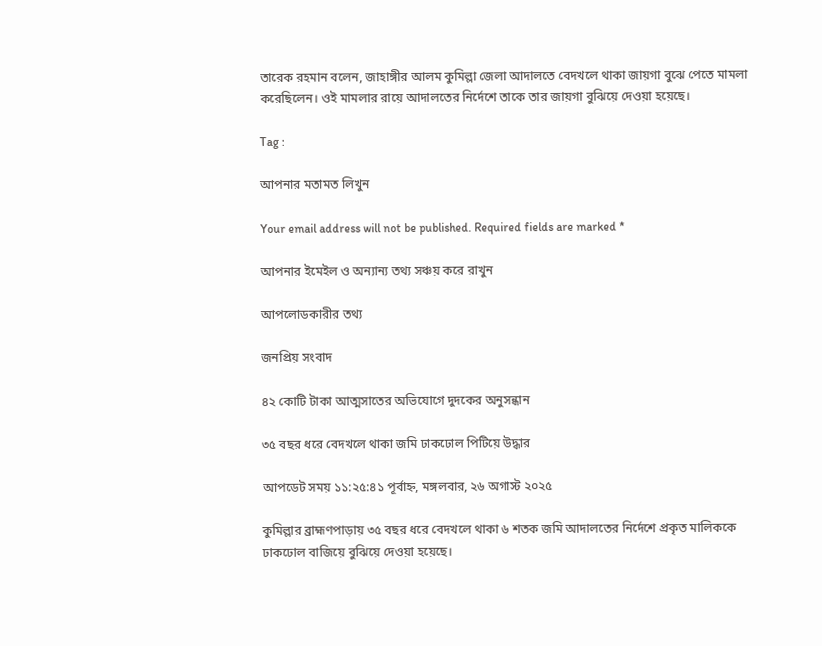তারেক রহমান বলেন, জাহাঙ্গীর আলম কুমিল্লা জেলা আদালতে বেদখলে থাকা জায়গা বুঝে পেতে মামলা করেছিলেন। ওই মামলার রায়ে আদালতের নির্দেশে তাকে তার জায়গা বুঝিয়ে দেওয়া হয়েছে।

Tag :

আপনার মতামত লিখুন

Your email address will not be published. Required fields are marked *

আপনার ইমেইল ও অন্যান্য তথ্য সঞ্চয় করে রাখুন

আপলোডকারীর তথ্য

জনপ্রিয় সংবাদ

৪২ কোটি টাকা আত্মসাতের অভিযোগে দুদকের অনুসন্ধান

৩৫ বছর ধরে বেদখলে থাকা জমি ঢাকঢোল পিটিয়ে উদ্ধার

আপডেট সময় ১১:২৫:৪১ পূর্বাহ্ন, মঙ্গলবার, ২৬ অগাস্ট ২০২৫

কুমিল্লার ব্রাহ্মণপাড়ায় ৩৫ বছর ধরে বেদখলে থাকা ৬ শতক জমি আদালতের নির্দেশে প্রকৃত মালিককে ঢাকঢোল বাজিয়ে বুঝিয়ে দেওয়া হয়েছে।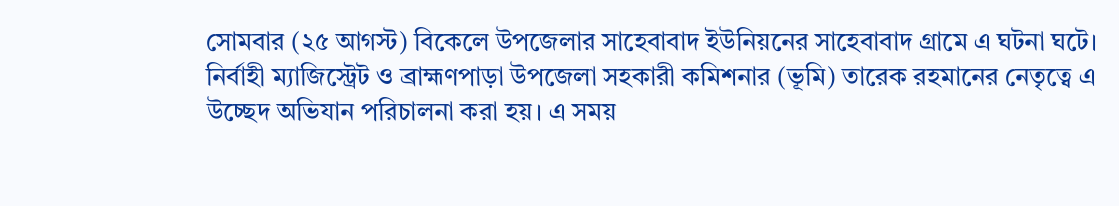সোমবার (২৫ আগস্ট) বিকেলে উপজেলার সাহেবাবাদ ইউনিয়নের সাহেবাবাদ গ্রামে এ ঘটনা ঘটে। নির্বাহী ম্যাজিস্ট্রেট ও ব্রাহ্মণপাড়া উপজেলা সহকারী কমিশনার (ভূমি) তারেক রহমানের নেতৃত্বে এ উচ্ছেদ অভিযান পরিচালনা করা হয়। এ সময়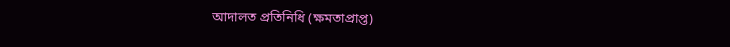আদালত প্রতিনিধি (ক্ষমতাপ্রাপ্ত)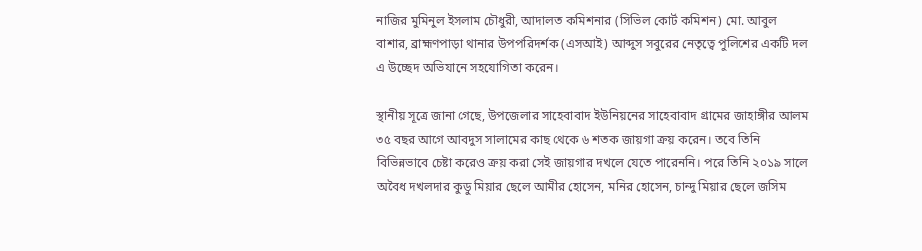নাজির মুমিনুল ইসলাম চৌধুরী, আদালত কমিশনার (সিভিল কোর্ট কমিশন) মো. আবুল বাশার, ব্রাহ্মণপাড়া থানার উপপরিদর্শক (এসআই) আব্দুস সবুরের নেতৃত্বে পুলিশের একটি দল এ উচ্ছেদ অভিযানে সহযোগিতা করেন।

স্থানীয় সূত্রে জানা গেছে, উপজেলার সাহেবাবাদ ইউনিয়নের সাহেবাবাদ গ্রামের জাহাঙ্গীর আলম ৩৫ বছর আগে আবদুস সালামের কাছ থেকে ৬ শতক জায়গা ক্রয় করেন। তবে তিনি বিভিন্নভাবে চেষ্টা করেও ক্রয় করা সেই জায়গার দখলে যেতে পারেননি। পরে তিনি ২০১৯ সালে অবৈধ দখলদার কুডু মিয়ার ছেলে আমীর হোসেন, মনির হোসেন, চান্দু মিয়ার ছেলে জসিম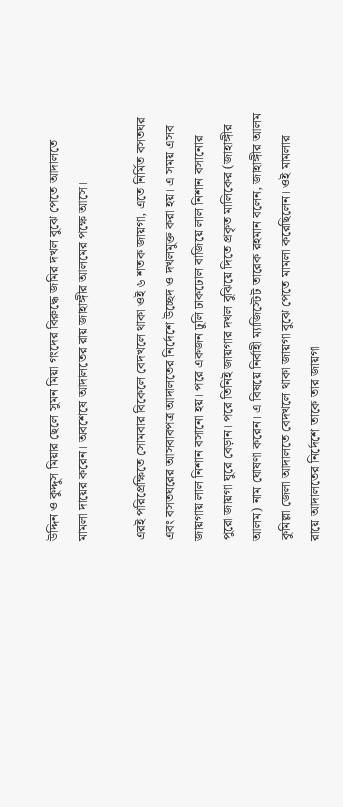উদ্দিন ও কুদ্দুস মিয়ার ছেলে সুমন মিয়া গংদের বিরুদ্ধে জমির দখল বুঝে পেতে আদালতে মামলা দায়ের করেন। অবশেষে আদালতের রায় জাহাঙ্গীর আলমের পক্ষে আসে।

এরই পরিপ্রেক্ষিতে সোমবার বিকেলে বেদখলে থাকা ওই ৬ শতক জায়গা, এতে নির্মিত বসতঘর এবং বসতঘরের আসবাবপত্র আদালতের নির্দেশে উচ্ছেদ ও দখলমুক্ত করা হয়। এ সময় এসব জায়গায় লাল নিশান বসানো হয়। পরে একজন ঢুলি ঢাকঢোল বাজিয়ে লাল নিশান বসানোর পুরো জায়গা ঘুরে বেড়ান। পরে তিনিই জায়গার দখল বুঝিয়ে দিতে প্রকৃত মালিকের (জাহাঙ্গীর আলম) নাম ঘোষণা করেন। এ বিষয়ে নির্বাহী ম্যাজিস্টেট তারেক রহমান বলেন, জাহাঙ্গীর আলম কুমিল্লা জেলা আদালতে বেদখলে থাকা জায়গা বুঝে পেতে মামলা করেছিলেন। ওই মামলার রায়ে আদালতের নির্দেশে তাকে তার জায়গা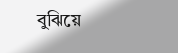বুঝিয়ে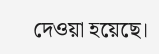দেওয়া হয়েছে।